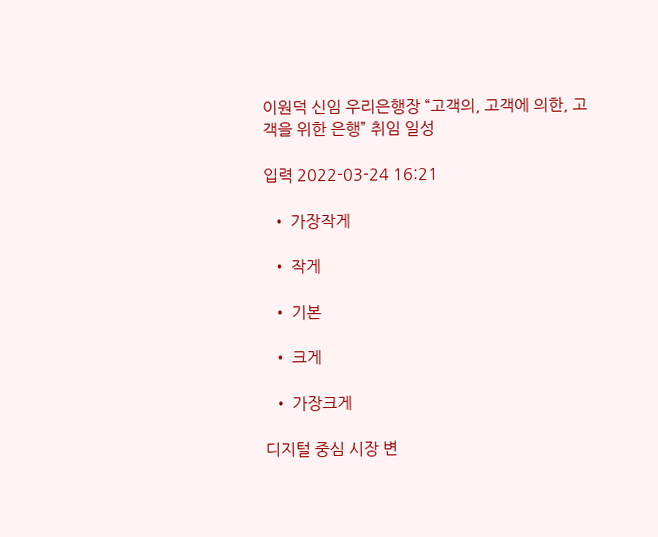이원덕 신임 우리은행장 “고객의, 고객에 의한, 고객을 위한 은행” 취임 일성

입력 2022-03-24 16:21

  • 가장작게

  • 작게

  • 기본

  • 크게

  • 가장크게

디지털 중심 시장 변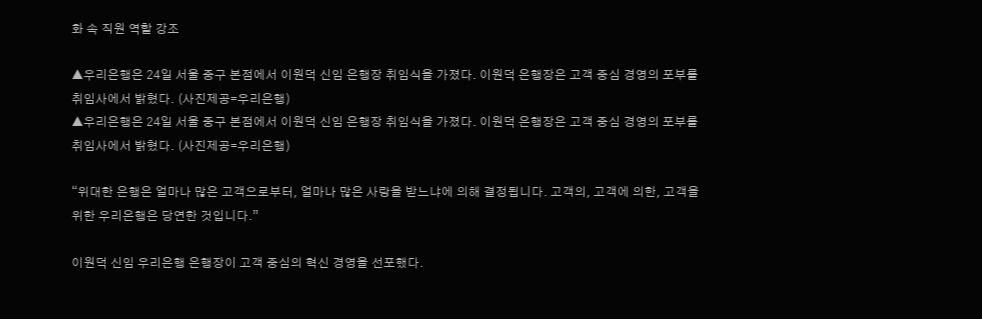화 속 직원 역할 강조

▲우리은행은 24일 서울 중구 본점에서 이원덕 신임 은행장 취임식을 가졌다. 이원덕 은행장은 고객 중심 경영의 포부를 취임사에서 밝혔다. (사진제공=우리은행)
▲우리은행은 24일 서울 중구 본점에서 이원덕 신임 은행장 취임식을 가졌다. 이원덕 은행장은 고객 중심 경영의 포부를 취임사에서 밝혔다. (사진제공=우리은행)

“위대한 은행은 얼마나 많은 고객으로부터, 얼마나 많은 사랑을 받느냐에 의해 결정됩니다. 고객의, 고객에 의한, 고객을 위한 우리은행은 당연한 것입니다.”

이원덕 신임 우리은행 은행장이 고객 중심의 혁신 경영을 선포했다.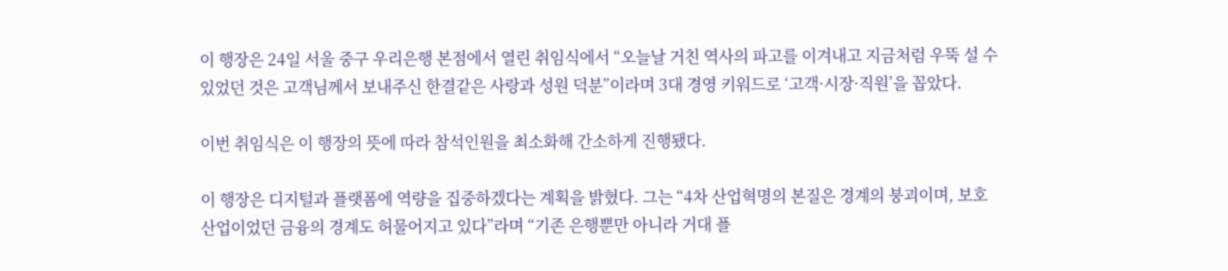이 행장은 24일 서울 중구 우리은행 본점에서 열린 취임식에서 “오늘날 거친 역사의 파고를 이겨내고 지금처럼 우뚝 설 수 있었던 것은 고객님께서 보내주신 한결같은 사랑과 성원 덕분”이라며 3대 경영 키워드로 ‘고객·시장·직원’을 꼽았다.

이번 취임식은 이 행장의 뜻에 따라 참석인원을 최소화해 간소하게 진행됐다.

이 행장은 디지털과 플랫폼에 역량을 집중하겠다는 계획을 밝혔다. 그는 “4차 산업혁명의 본질은 경계의 붕괴이며, 보호 산업이었던 금융의 경계도 허물어지고 있다”라며 “기존 은행뿐만 아니라 거대 플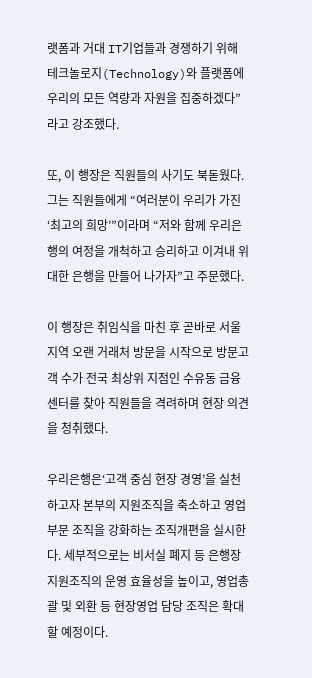랫폼과 거대 IT기업들과 경쟁하기 위해 테크놀로지(Technology)와 플랫폼에 우리의 모든 역량과 자원을 집중하겠다”라고 강조했다.

또, 이 행장은 직원들의 사기도 북돋웠다. 그는 직원들에게 “여러분이 우리가 가진 ‘최고의 희망’”이라며 “저와 함께 우리은행의 여정을 개척하고 승리하고 이겨내 위대한 은행을 만들어 나가자”고 주문했다.

이 행장은 취임식을 마친 후 곧바로 서울 지역 오랜 거래처 방문을 시작으로 방문고객 수가 전국 최상위 지점인 수유동 금융센터를 찾아 직원들을 격려하며 현장 의견을 청취했다.

우리은행은‘고객 중심 현장 경영’을 실천하고자 본부의 지원조직을 축소하고 영업부문 조직을 강화하는 조직개편을 실시한다. 세부적으로는 비서실 폐지 등 은행장 지원조직의 운영 효율성을 높이고, 영업총괄 및 외환 등 현장영업 담당 조직은 확대할 예정이다.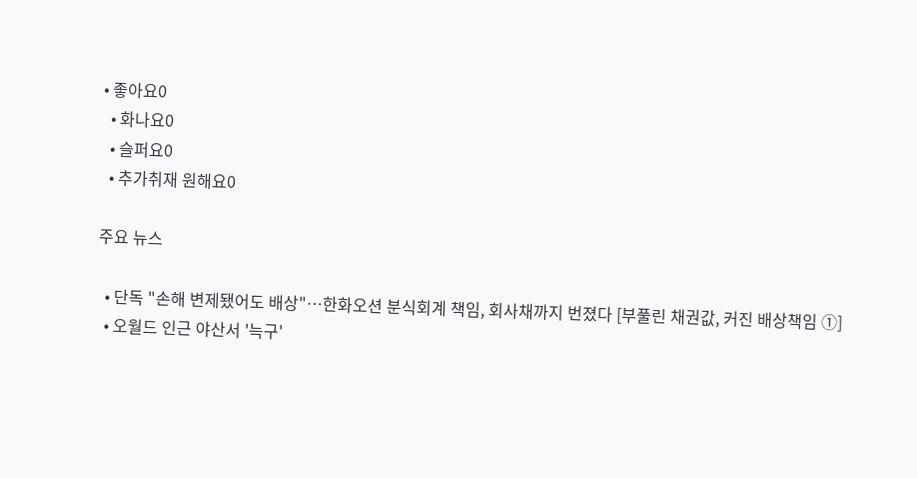• 좋아요0
  • 화나요0
  • 슬퍼요0
  • 추가취재 원해요0

주요 뉴스

  • 단독 "손해 변제됐어도 배상"…한화오션 분식회계 책임, 회사채까지 번졌다 [부풀린 채권값, 커진 배상책임 ①]
  • 오월드 인근 야산서 '늑구'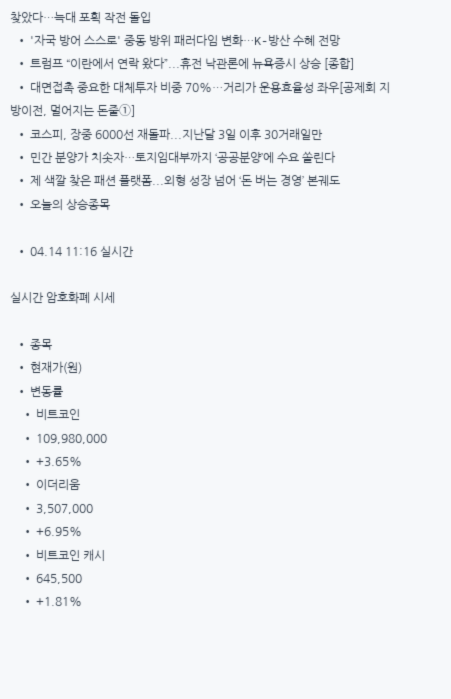찾았다…늑대 포획 작전 돌입
  • '자국 방어 스스로' 중동 방위 패러다임 변화…K-방산 수혜 전망
  • 트럼프 “이란에서 연락 왔다”...휴전 낙관론에 뉴욕증시 상승 [종합]
  • 대면접촉 중요한 대체투자 비중 70%…거리가 운용효율성 좌우[공제회 지방이전, 멀어지는 돈줄①]
  • 코스피, 장중 6000선 재돌파...지난달 3일 이후 30거래일만
  • 민간 분양가 치솟자…토지임대부까지 ‘공공분양’에 수요 쏠린다
  • 제 색깔 찾은 패션 플랫폼...외형 성장 넘어 ‘돈 버는 경영’ 본궤도
  • 오늘의 상승종목

  • 04.14 11:16 실시간

실시간 암호화폐 시세

  • 종목
  • 현재가(원)
  • 변동률
    • 비트코인
    • 109,980,000
    • +3.65%
    • 이더리움
    • 3,507,000
    • +6.95%
    • 비트코인 캐시
    • 645,500
    • +1.81%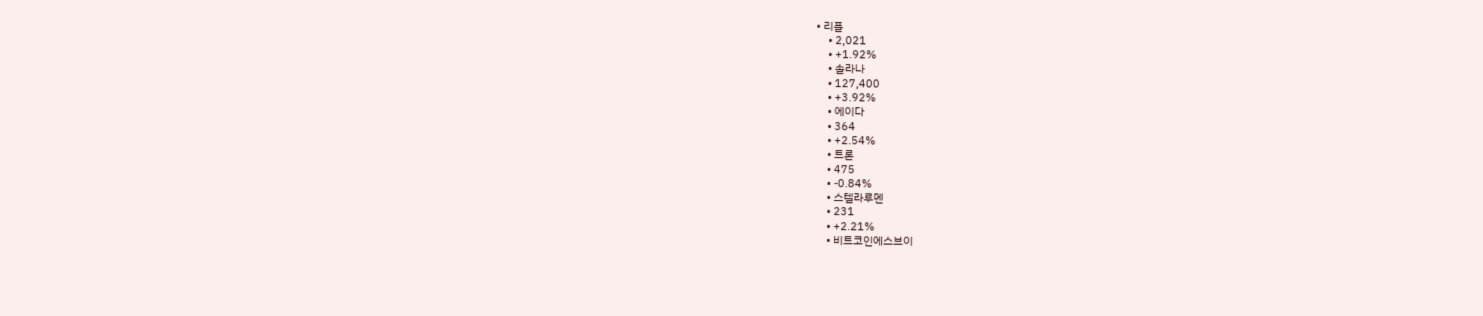• 리플
    • 2,021
    • +1.92%
    • 솔라나
    • 127,400
    • +3.92%
    • 에이다
    • 364
    • +2.54%
    • 트론
    • 475
    • -0.84%
    • 스텔라루멘
    • 231
    • +2.21%
    • 비트코인에스브이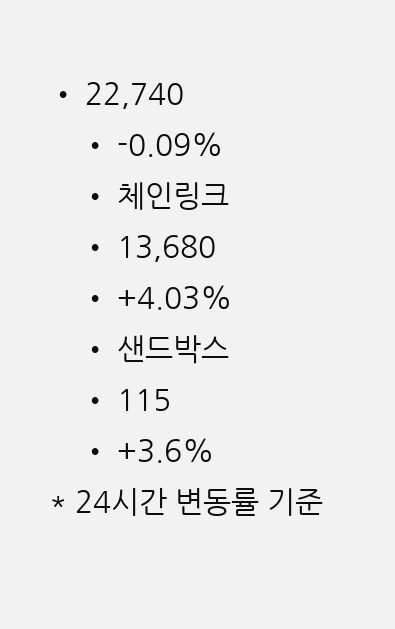• 22,740
    • -0.09%
    • 체인링크
    • 13,680
    • +4.03%
    • 샌드박스
    • 115
    • +3.6%
* 24시간 변동률 기준